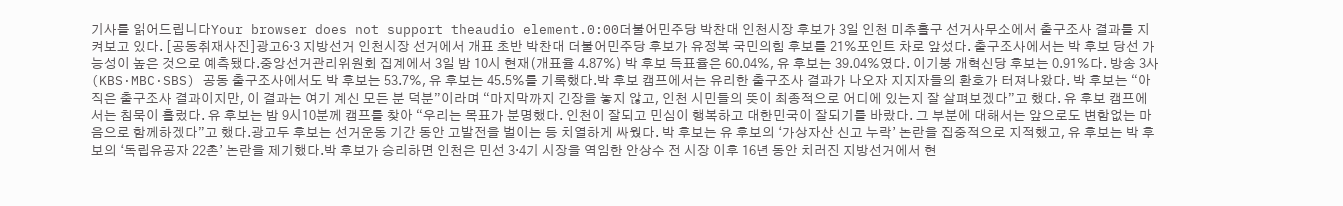기사를 읽어드립니다Your browser does not support theaudio element.0:00더불어민주당 박찬대 인천시장 후보가 3일 인천 미추홀구 선거사무소에서 출구조사 결과를 지켜보고 있다. [공동취재사진]광고6·3 지방선거 인천시장 선거에서 개표 초반 박찬대 더불어민주당 후보가 유정복 국민의힘 후보를 21%포인트 차로 앞섰다. 출구조사에서는 박 후보 당선 가능성이 높은 것으로 예측됐다.중앙선거관리위원회 집계에서 3일 밤 10시 현재(개표율 4.87%) 박 후보 득표율은 60.04%, 유 후보는 39.04%였다. 이기붕 개혁신당 후보는 0.91%다. 방송 3사(KBS·MBC·SBS) 공동 출구조사에서도 박 후보는 53.7%, 유 후보는 45.5%를 기록했다.박 후보 캠프에서는 유리한 출구조사 결과가 나오자 지지자들의 환호가 터져나왔다. 박 후보는 “아직은 출구조사 결과이지만, 이 결과는 여기 계신 모든 분 덕분”이라며 “마지막까지 긴장을 놓지 않고, 인천 시민들의 뜻이 최종적으로 어디에 있는지 잘 살펴보겠다”고 했다. 유 후보 캠프에서는 침묵이 흘렀다. 유 후보는 밤 9시10분께 캠프를 찾아 “우리는 목표가 분명했다. 인천이 잘되고 민심이 행복하고 대한민국이 잘되기를 바랐다. 그 부분에 대해서는 앞으로도 변함없는 마음으로 함께하겠다”고 했다.광고두 후보는 선거운동 기간 동안 고발전을 벌이는 등 치열하게 싸웠다. 박 후보는 유 후보의 ‘가상자산 신고 누락’ 논란을 집중적으로 지적했고, 유 후보는 박 후보의 ‘독립유공자 22촌’ 논란을 제기했다.박 후보가 승리하면 인천은 민선 3·4기 시장을 역임한 안상수 전 시장 이후 16년 동안 치러진 지방선거에서 현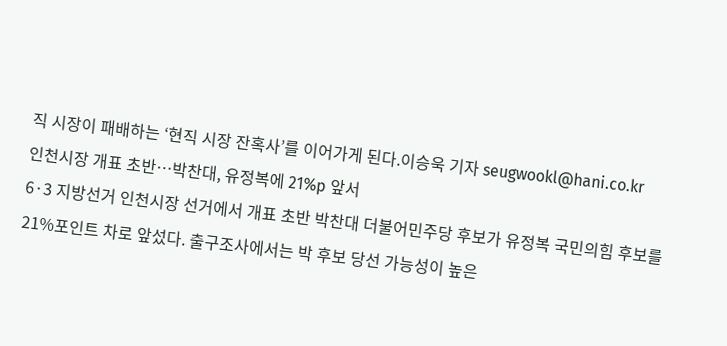직 시장이 패배하는 ‘현직 시장 잔혹사’를 이어가게 된다.이승욱 기자 seugwookl@hani.co.kr
인천시장 개표 초반…박찬대, 유정복에 21%p 앞서
6·3 지방선거 인천시장 선거에서 개표 초반 박찬대 더불어민주당 후보가 유정복 국민의힘 후보를 21%포인트 차로 앞섰다. 출구조사에서는 박 후보 당선 가능성이 높은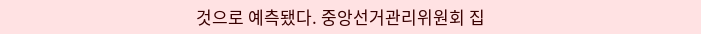것으로 예측됐다. 중앙선거관리위원회 집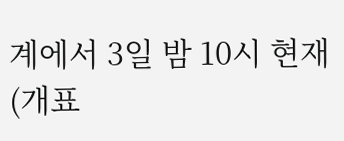계에서 3일 밤 10시 현재(개표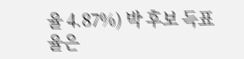율 4.87%) 박 후보 득표율은